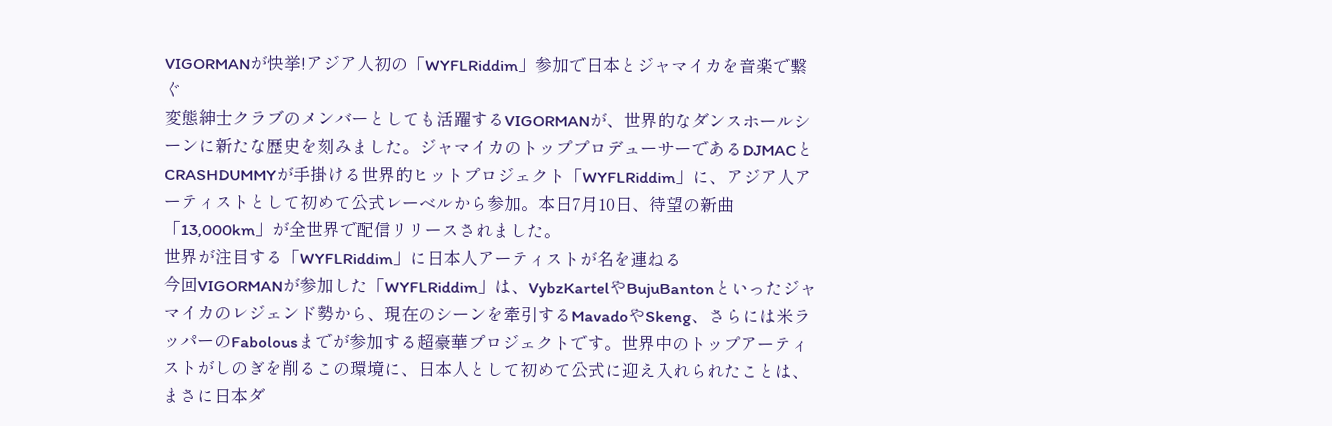VIGORMANが快挙!アジア人初の「WYFLRiddim」参加で日本とジャマイカを音楽で繋ぐ
変態紳士クラブのメンバーとしても活躍するVIGORMANが、世界的なダンスホールシーンに新たな歴史を刻みました。ジャマイカのトッププロデューサーであるDJMACとCRASHDUMMYが手掛ける世界的ヒットプロジェクト「WYFLRiddim」に、アジア人アーティストとして初めて公式レーベルから参加。本日7月10日、待望の新曲「13,000km」が全世界で配信リリースされました。
世界が注目する「WYFLRiddim」に日本人アーティストが名を連ねる
今回VIGORMANが参加した「WYFLRiddim」は、VybzKartelやBujuBantonといったジャマイカのレジェンド勢から、現在のシーンを牽引するMavadoやSkeng、さらには米ラッパーのFabolousまでが参加する超豪華プロジェクトです。世界中のトップアーティストがしのぎを削るこの環境に、日本人として初めて公式に迎え入れられたことは、まさに日本ダ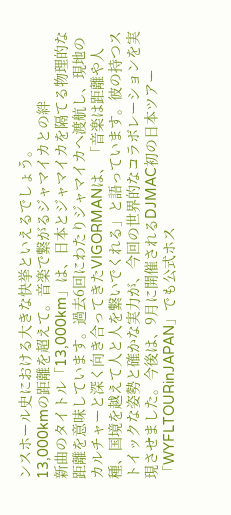ンスホール史における大きな快挙といえるでしょう。
13,000kmの距離を超えて。音楽で繋がるジャマイカとの絆
新曲のタイトル「13,000km」は、日本とジャマイカを隔てる物理的な距離を意味しています。過去6回にわたりジャマイカへ渡航し、現地のカルチャーと深く向き合ってきたVIGORMANは、「音楽は距離や人種、国境を越えて人と人を繋いでくれる」と語っています。彼の持つストイックな姿勢と確かな実力が、今回の世界的なコラボレーションを実現させました。今後は、9月に開催されるDJMAC初の日本ツアー「WYFLTOURinJAPAN」でも公式ホス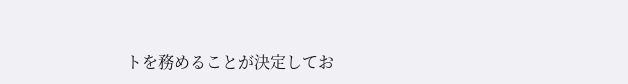トを務めることが決定してお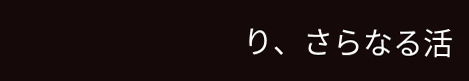り、さらなる活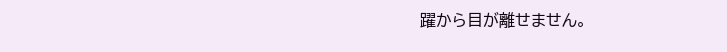躍から目が離せません。